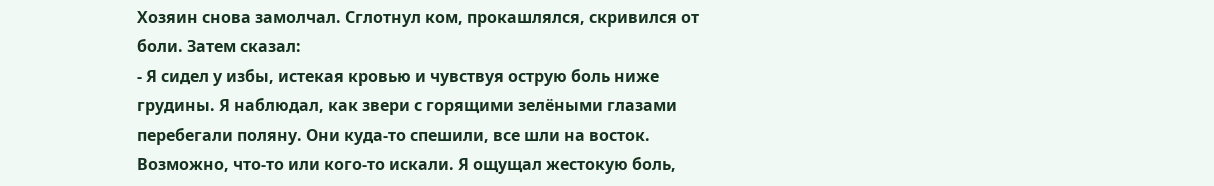Хозяин снова замолчал. Сглотнул ком, прокашлялся, скривился от боли. Затем сказал:
- Я сидел у избы, истекая кровью и чувствуя острую боль ниже грудины. Я наблюдал, как звери с горящими зелёными глазами перебегали поляну. Они куда-то спешили, все шли на восток. Возможно, что-то или кого-то искали. Я ощущал жестокую боль,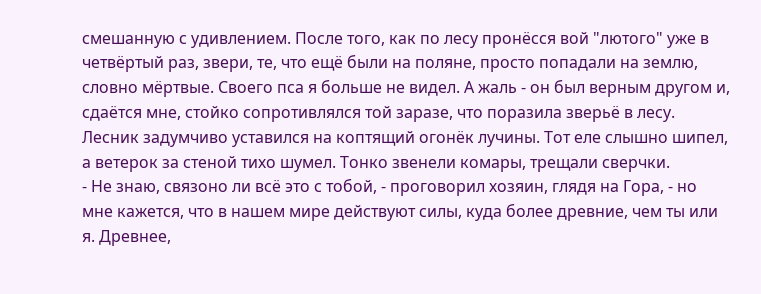смешанную с удивлением. После того, как по лесу пронёсся вой "лютого" уже в четвёртый раз, звери, те, что ещё были на поляне, просто попадали на землю, словно мёртвые. Своего пса я больше не видел. А жаль - он был верным другом и, сдаётся мне, стойко сопротивлялся той заразе, что поразила зверьё в лесу.
Лесник задумчиво уставился на коптящий огонёк лучины. Тот еле слышно шипел, а ветерок за стеной тихо шумел. Тонко звенели комары, трещали сверчки.
- Не знаю, связоно ли всё это с тобой, - проговорил хозяин, глядя на Гора, - но мне кажется, что в нашем мире действуют силы, куда более древние, чем ты или я. Древнее,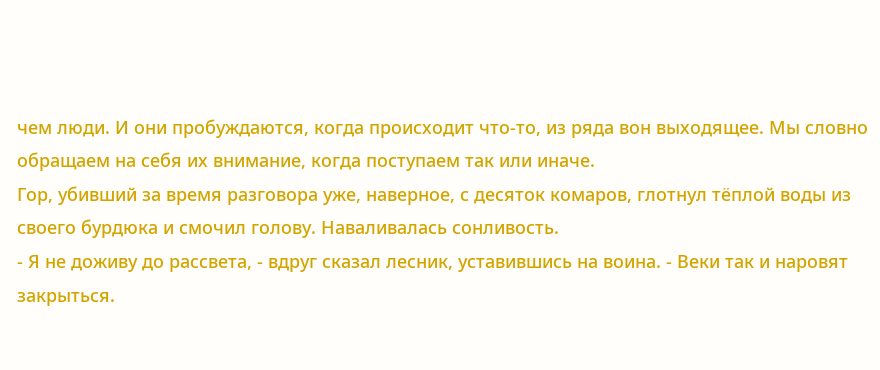чем люди. И они пробуждаются, когда происходит что-то, из ряда вон выходящее. Мы словно обращаем на себя их внимание, когда поступаем так или иначе.
Гор, убивший за время разговора уже, наверное, с десяток комаров, глотнул тёплой воды из своего бурдюка и смочил голову. Наваливалась сонливость.
- Я не доживу до рассвета, - вдруг сказал лесник, уставившись на воина. - Веки так и наровят закрыться.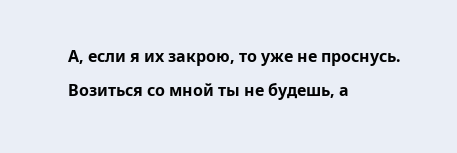А, если я их закрою, то уже не проснусь. Возиться со мной ты не будешь, а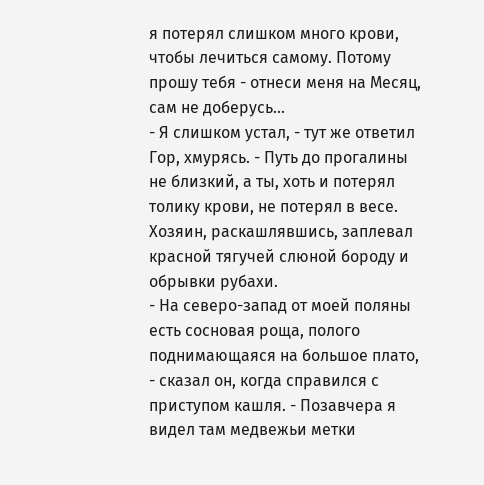я потерял слишком много крови, чтобы лечиться самому. Потому прошу тебя - отнеси меня на Месяц, сам не доберусь...
- Я слишком устал, - тут же ответил Гор, хмурясь. - Путь до прогалины не близкий, а ты, хоть и потерял толику крови, не потерял в весе.
Хозяин, раскашлявшись, заплевал красной тягучей слюной бороду и обрывки рубахи.
- На северо-запад от моей поляны есть сосновая роща, полого поднимающаяся на большое плато, - сказал он, когда справился с приступом кашля. - Позавчера я видел там медвежьи метки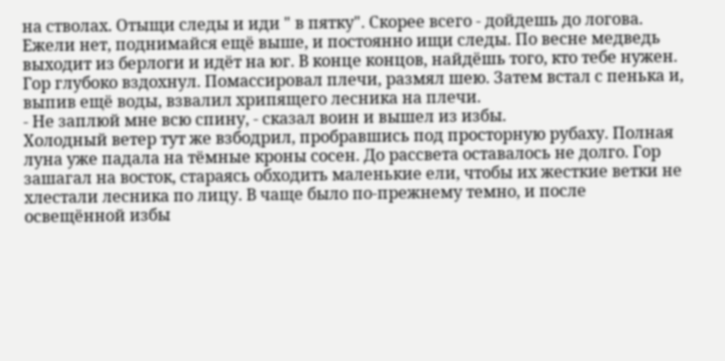на стволах. Отыщи следы и иди " в пятку". Скорее всего - дойдешь до логова. Ежели нет, поднимайся ещё выше, и постоянно ищи следы. По весне медведь выходит из берлоги и идёт на юг. В конце концов, найдёшь того, кто тебе нужен.
Гор глубоко вздохнул. Помассировал плечи, размял шею. Затем встал с пенька и, выпив ещё воды, взвалил хрипящего лесника на плечи.
- Не заплюй мне всю спину, - сказал воин и вышел из избы.
Холодный ветер тут же взбодрил, пробравшись под просторную рубаху. Полная луна уже падала на тёмные кроны сосен. До рассвета оставалось не долго. Гор зашагал на восток, стараясь обходить маленькие ели, чтобы их жесткие ветки не хлестали лесника по лицу. В чаще было по-прежнему темно, и после освещённой избы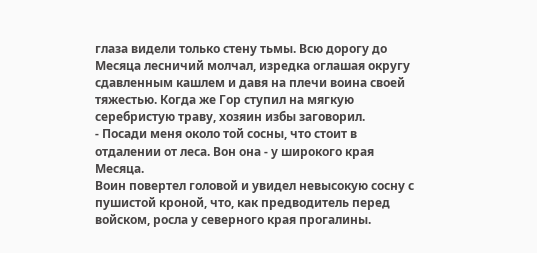глаза видели только стену тьмы. Всю дорогу до Месяца лесничий молчал, изредка оглашая округу сдавленным кашлем и давя на плечи воина своей тяжестью. Когда же Гор ступил на мягкую серебристую траву, хозяин избы заговорил.
- Посади меня около той сосны, что стоит в отдалении от леса. Вон она - у широкого края Месяца.
Воин повертел головой и увидел невысокую сосну с пушистой кроной, что, как предводитель перед войском, росла у северного края прогалины.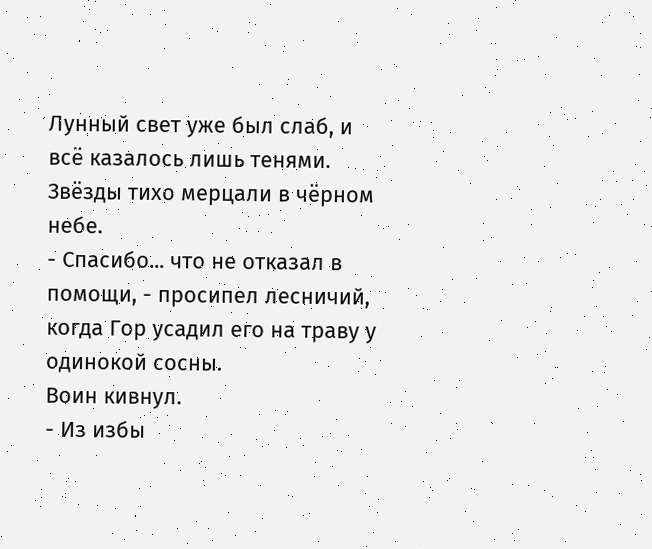Лунный свет уже был слаб, и всё казалось лишь тенями. Звёзды тихо мерцали в чёрном небе.
- Спасибо... что не отказал в помощи, - просипел лесничий, когда Гор усадил его на траву у одинокой сосны.
Воин кивнул.
- Из избы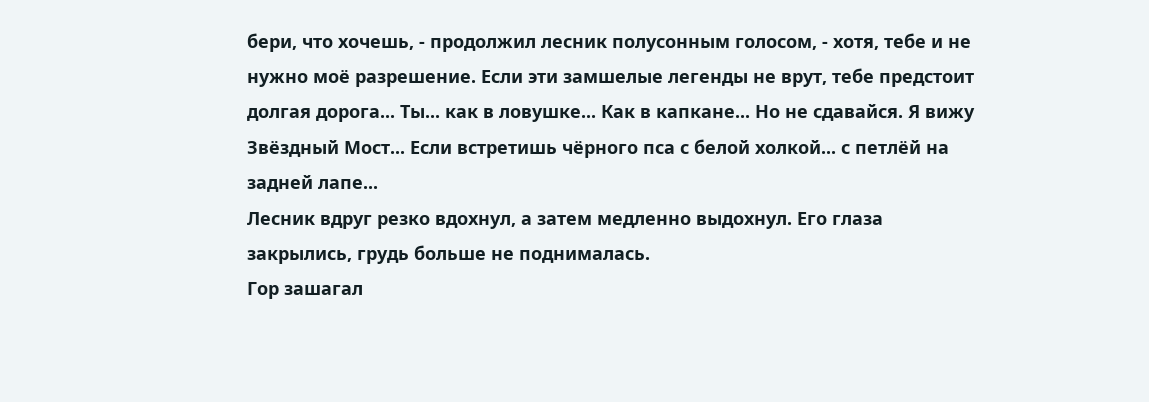бери, что хочешь, - продолжил лесник полусонным голосом, - хотя, тебе и не нужно моё разрешение. Если эти замшелые легенды не врут, тебе предстоит долгая дорога... Ты... как в ловушке... Как в капкане... Но не сдавайся. Я вижу Звёздный Мост... Если встретишь чёрного пса с белой холкой... с петлёй на задней лапе...
Лесник вдруг резко вдохнул, а затем медленно выдохнул. Его глаза закрылись, грудь больше не поднималась.
Гор зашагал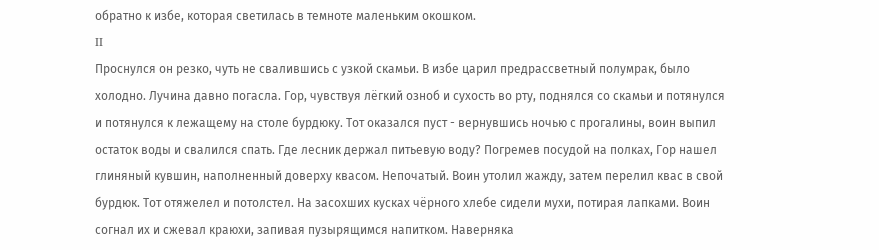обратно к избе, которая светилась в темноте маленьким окошком.
II
Проснулся он резко, чуть не свалившись с узкой скамьи. В избе царил предрассветный полумрак, было холодно. Лучина давно погасла. Гор, чувствуя лёгкий озноб и сухость во рту, поднялся со скамьи и потянулся и потянулся к лежащему на столе бурдюку. Тот оказался пуст - вернувшись ночью с прогалины, воин выпил остаток воды и свалился спать. Где лесник держал питьевую воду? Погремев посудой на полках, Гор нашел глиняный кувшин, наполненный доверху квасом. Непочатый. Воин утолил жажду, затем перелил квас в свой бурдюк. Тот отяжелел и потолстел. На засохших кусках чёрного хлебе сидели мухи, потирая лапками. Воин согнал их и сжевал краюхи, запивая пузырящимся напитком. Наверняка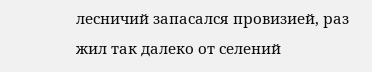лесничий запасался провизией, раз жил так далеко от селений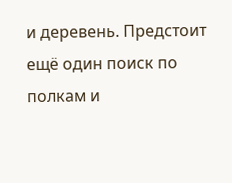и деревень. Предстоит ещё один поиск по полкам и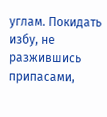углам. Покидать избу, не разжившись припасами,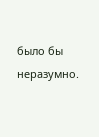было бы неразумно.